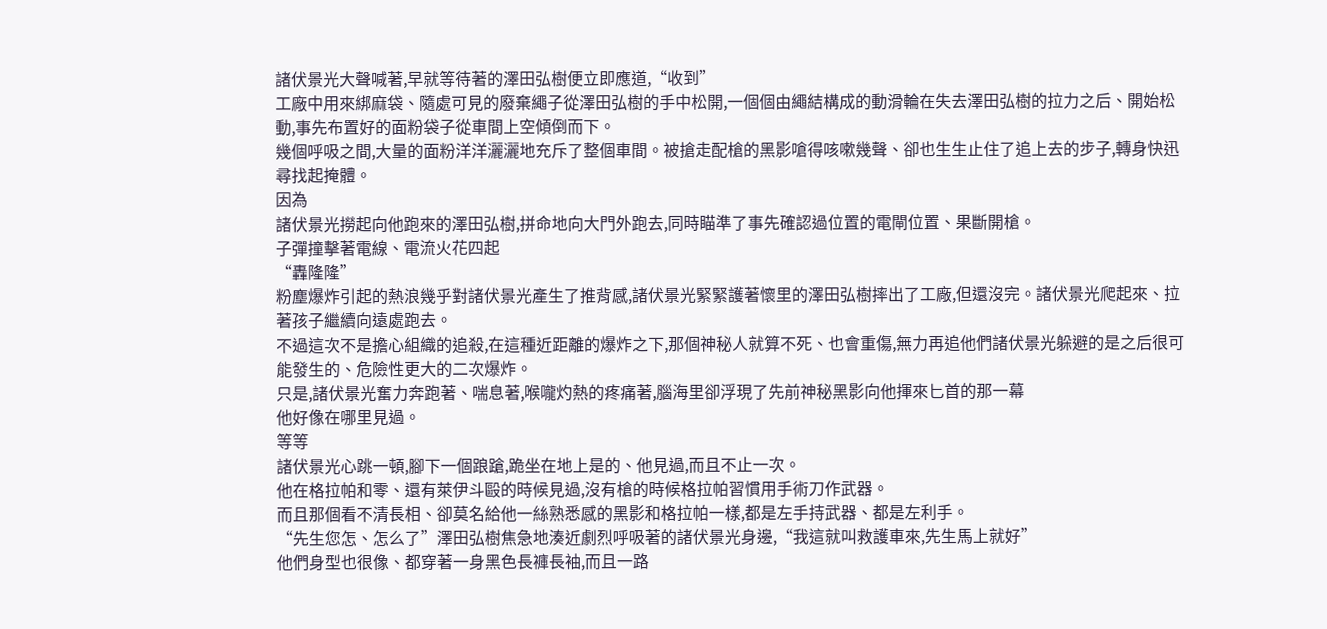諸伏景光大聲喊著,早就等待著的澤田弘樹便立即應道,“收到”
工廠中用來綁麻袋、隨處可見的廢棄繩子從澤田弘樹的手中松開,一個個由繩結構成的動滑輪在失去澤田弘樹的拉力之后、開始松動,事先布置好的面粉袋子從車間上空傾倒而下。
幾個呼吸之間,大量的面粉洋洋灑灑地充斥了整個車間。被搶走配槍的黑影嗆得咳嗽幾聲、卻也生生止住了追上去的步子,轉身快迅尋找起掩體。
因為
諸伏景光撈起向他跑來的澤田弘樹,拼命地向大門外跑去,同時瞄準了事先確認過位置的電閘位置、果斷開槍。
子彈撞擊著電線、電流火花四起
“轟隆隆”
粉塵爆炸引起的熱浪幾乎對諸伏景光產生了推背感,諸伏景光緊緊護著懷里的澤田弘樹摔出了工廠,但還沒完。諸伏景光爬起來、拉著孩子繼續向遠處跑去。
不過這次不是擔心組織的追殺,在這種近距離的爆炸之下,那個神秘人就算不死、也會重傷,無力再追他們諸伏景光躲避的是之后很可能發生的、危險性更大的二次爆炸。
只是,諸伏景光奮力奔跑著、喘息著,喉嚨灼熱的疼痛著,腦海里卻浮現了先前神秘黑影向他揮來匕首的那一幕
他好像在哪里見過。
等等
諸伏景光心跳一頓,腳下一個踉蹌,跪坐在地上是的、他見過,而且不止一次。
他在格拉帕和零、還有萊伊斗毆的時候見過,沒有槍的時候格拉帕習慣用手術刀作武器。
而且那個看不清長相、卻莫名給他一絲熟悉感的黑影和格拉帕一樣,都是左手持武器、都是左利手。
“先生您怎、怎么了”澤田弘樹焦急地湊近劇烈呼吸著的諸伏景光身邊,“我這就叫救護車來,先生馬上就好”
他們身型也很像、都穿著一身黑色長褲長袖,而且一路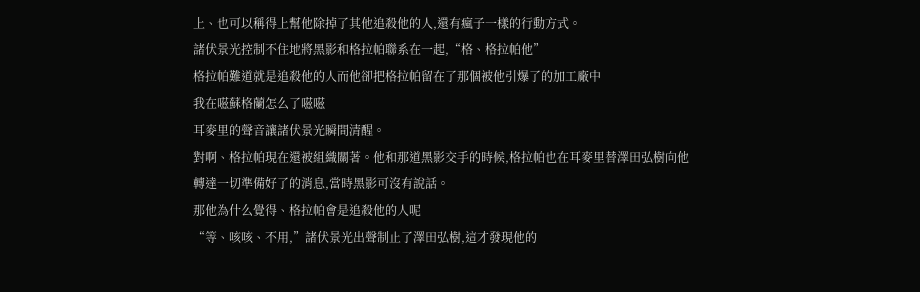上、也可以稱得上幫他除掉了其他追殺他的人,還有瘋子一樣的行動方式。
諸伏景光控制不住地將黑影和格拉帕聯系在一起,“格、格拉帕他”
格拉帕難道就是追殺他的人而他卻把格拉帕留在了那個被他引爆了的加工廠中
我在嗞蘇格蘭怎么了嗞嗞
耳麥里的聲音讓諸伏景光瞬間清醒。
對啊、格拉帕現在還被組織關著。他和那道黑影交手的時候,格拉帕也在耳麥里替澤田弘樹向他轉達一切準備好了的消息,當時黑影可沒有說話。
那他為什么覺得、格拉帕會是追殺他的人呢
“等、咳咳、不用,”諸伏景光出聲制止了澤田弘樹,這才發現他的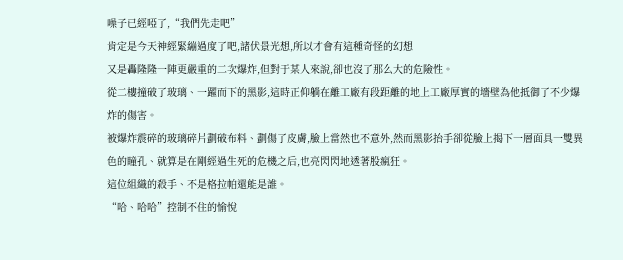噪子已經啞了,“我們先走吧”
肯定是今天神經緊繃過度了吧,諸伏景光想,所以才會有這種奇怪的幻想
又是轟隆隆一陣更嚴重的二次爆炸,但對于某人來說,卻也沒了那么大的危險性。
從二樓撞破了玻璃、一躍而下的黑影,這時正仰躺在離工廠有段距離的地上工廠厚實的墻壁為他抵御了不少爆炸的傷害。
被爆炸震碎的玻璃碎片劃破布料、劃傷了皮膚,臉上當然也不意外,然而黑影抬手卻從臉上揭下一層面具一雙異色的瞳孔、就算是在剛經過生死的危機之后,也亮閃閃地透著股瘋狂。
這位組織的殺手、不是格拉帕還能是誰。
“哈、哈哈”控制不住的愉悅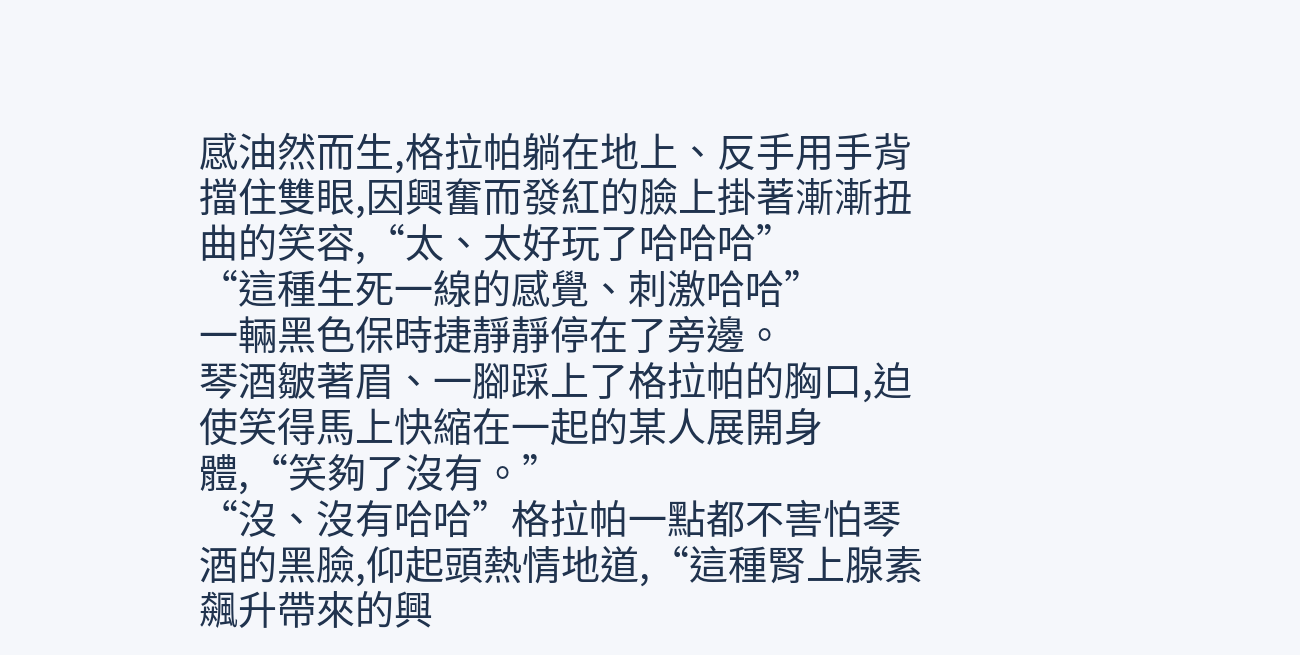感油然而生,格拉帕躺在地上、反手用手背擋住雙眼,因興奮而發紅的臉上掛著漸漸扭曲的笑容,“太、太好玩了哈哈哈”
“這種生死一線的感覺、刺激哈哈”
一輛黑色保時捷靜靜停在了旁邊。
琴酒皺著眉、一腳踩上了格拉帕的胸口,迫使笑得馬上快縮在一起的某人展開身體,“笑夠了沒有。”
“沒、沒有哈哈”格拉帕一點都不害怕琴酒的黑臉,仰起頭熱情地道,“這種腎上腺素飆升帶來的興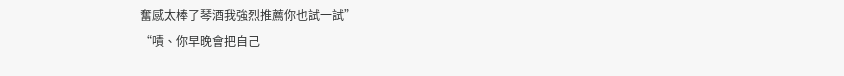奮感太棒了琴酒我強烈推薦你也試一試”
“嘖、你早晚會把自己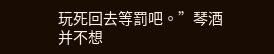玩死回去等罰吧。”琴酒并不想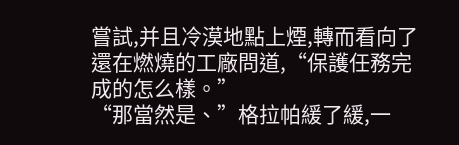嘗試,并且冷漠地點上煙,轉而看向了還在燃燒的工廠問道,“保護任務完成的怎么樣。”
“那當然是、”格拉帕緩了緩,一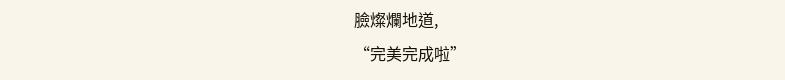臉燦爛地道,
“完美完成啦”